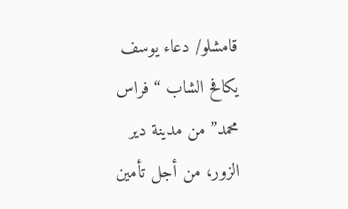قامشلو/ دعاء يوسف يكافح الشاب “فراس محمد” من مدينة دير الزور، من أجل تأمين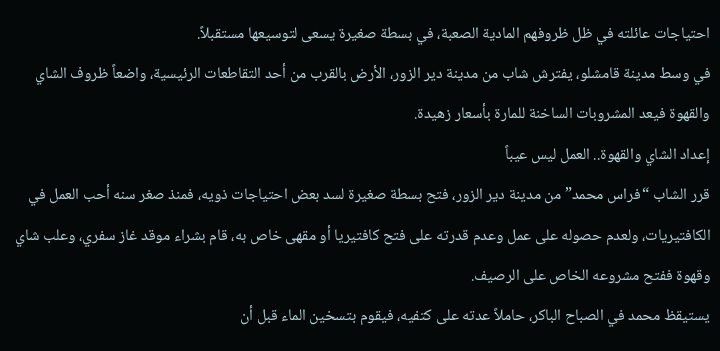احتياجات عائلته في ظل ظروفهم المادية الصعبة، في بسطة صغيرة يسعى لتوسيعها مستقبلاً.
في وسط مدينة قامشلو، يفترش شاب من مدينة دير الزور، الأرض بالقرب من أحد التقاطعات الرئيسية، واضعاً ظروف الشاي والقهوة فيعد المشروبات الساخنة للمارة بأسعار زهيدة.
إعداد الشاي والقهوة.. العمل ليس عيباً
قرر الشاب “فراس محمد” من مدينة دير الزور، فتح بسطة صغيرة لسد بعض احتياجات ذويه، فمنذ صغر سنه أحب العمل في الكافتيريات، ولعدم حصوله على عمل وعدم قدرته على فتح كافتيريا أو مقهى خاص به، قام بشراء موقد غاز سفري، وعلب شاي وقهوة ففتح مشروعه الخاص على الرصيف.
يستيقظ محمد في الصباح الباكر، حاملاً عدته على كتفيه، فيقوم بتسخين الماء قبل أن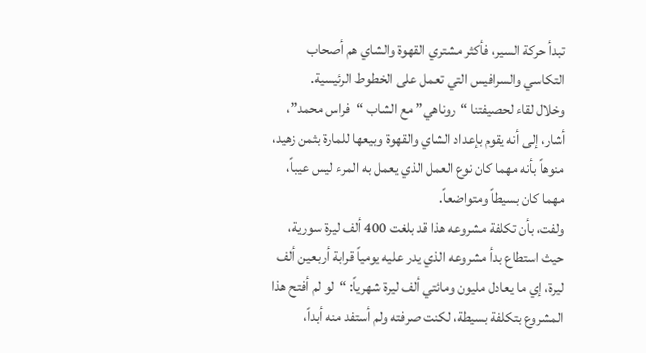تبدأ حركة السير، فأكثر مشتري القهوة والشاي هم أصحاب التكاسي والسرافيس التي تعمل على الخطوط الرئيسية.
وخلال لقاء لحصيفتنا “روناهي” مع الشاب “فراس محمد”، أشار، إلى أنه يقوم بإعداد الشاي والقهوة وبيعها للمارة بثمن زهيد، منوهاً بأنه مهما كان نوع العمل الذي يعمل به المرء ليس عيباً، مهما كان بسيطاً ومتواضعاً.
ولفت، بأن تكلفة مشروعه هذا قد بلغت 400 ألف ليرة سورية، حيث استطاع بدأ مشروعه الذي يدر عليه يومياً قرابة أربعين ألف ليرة، إي ما يعادل مليون ومائتي ألف ليرة شهرياً: “لو لم أفتح هذا المشروع بتكلفة بسيطة، لكنت صرفته ولم أستفد منه أبداً،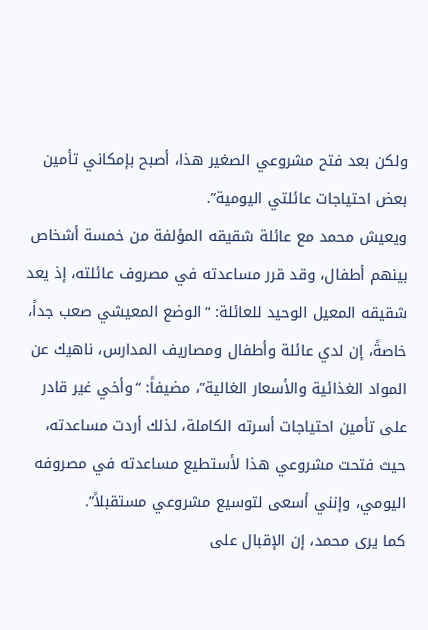ولكن بعد فتح مشروعي الصغير هذا، أصبح بإمكاني تأمين بعض احتياجات عائلتي اليومية”.
ويعيش محمد مع عائلة شقيقه المؤلفة من خمسة أشخاص بينهم أطفال، وقد قرر مساعدته في مصروف عائلته، إذ يعد شقيقه المعيل الوحيد للعائلة: “الوضع المعيشي صعب جداً، خاصةً، إن لدي عائلة وأطفال ومصاريف المدارس، ناهيك عن المواد الغذائية والأسعار الغالية”، مضيفاً: “وأخي غير قادر على تأمين احتياجات أسرته الكاملة، لذلك أردت مساعدته، حيث فتحت مشروعي هذا لأستطيع مساعدته في مصروفه اليومي، وإنني أسعى لتوسيع مشروعي مستقبلاً”.
كما يرى محمد، إن الإقبال على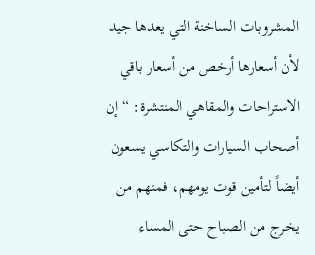المشروبات الساخنة التي يعدها جيد لأن أسعارها أرخص من أسعار باقي الاستراحات والمقاهي المنتشرة: “إن أصحاب السيارات والتكاسي يسعون أيضاً لتأمين قوت يومهم، فمنهم من يخرج من الصباح حتى المساء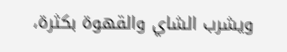ويشرب الشاي والقهوة بكثرة،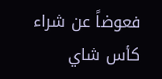فعوضاً عن شراء كأس شاي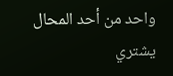واحد من أحد المحال يشتري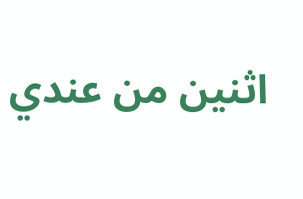اثنين من عندي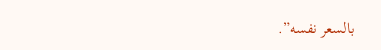بالسعر نفسه”.